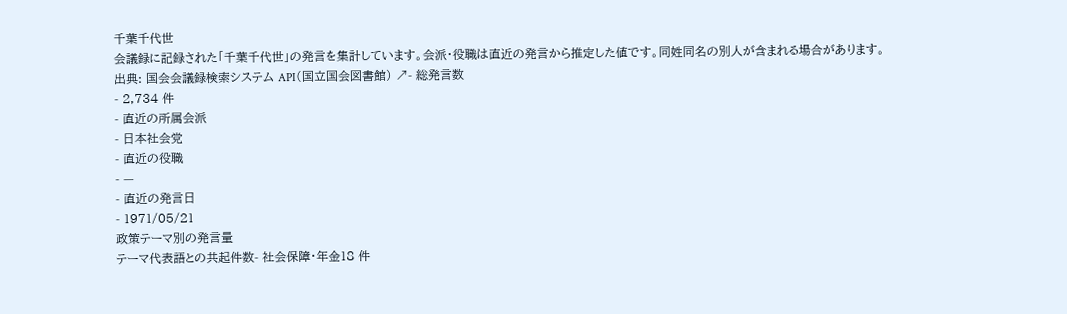千葉千代世
会議録に記録された「千葉千代世」の発言を集計しています。会派・役職は直近の発言から推定した値です。同姓同名の別人が含まれる場合があります。
出典: 国会会議録検索システム API(国立国会図書館) ↗- 総発言数
- 2,734 件
- 直近の所属会派
- 日本社会党
- 直近の役職
- —
- 直近の発言日
- 1971/05/21
政策テーマ別の発言量
テーマ代表語との共起件数- 社会保障・年金18 件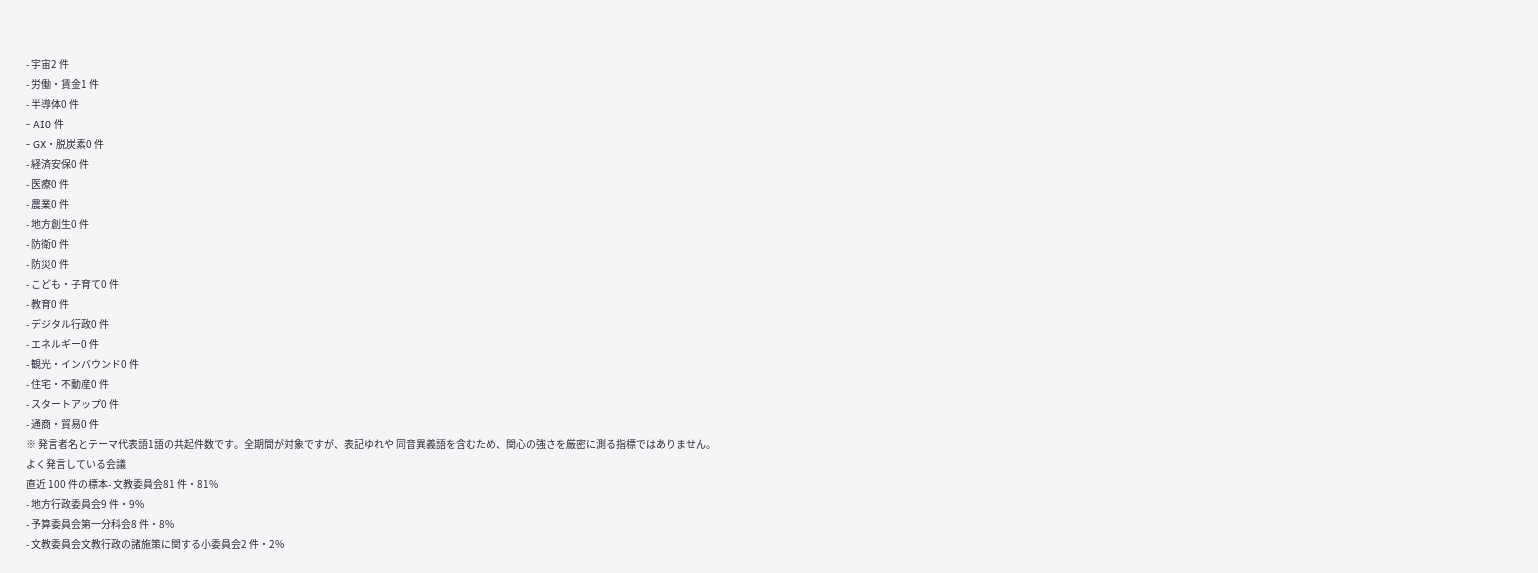- 宇宙2 件
- 労働・賃金1 件
- 半導体0 件
- AI0 件
- GX・脱炭素0 件
- 経済安保0 件
- 医療0 件
- 農業0 件
- 地方創生0 件
- 防衛0 件
- 防災0 件
- こども・子育て0 件
- 教育0 件
- デジタル行政0 件
- エネルギー0 件
- 観光・インバウンド0 件
- 住宅・不動産0 件
- スタートアップ0 件
- 通商・貿易0 件
※ 発言者名とテーマ代表語1語の共起件数です。全期間が対象ですが、表記ゆれや 同音異義語を含むため、関心の強さを厳密に測る指標ではありません。
よく発言している会議
直近 100 件の標本- 文教委員会81 件・81%
- 地方行政委員会9 件・9%
- 予算委員会第一分科会8 件・8%
- 文教委員会文教行政の諸施策に関する小委員会2 件・2%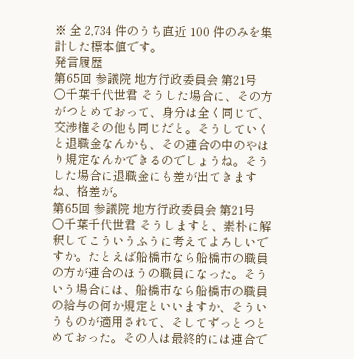※ 全 2,734 件のうち直近 100 件のみを集計した標本値です。
発言履歴
第65回 参議院 地方行政委員会 第21号
○千葉千代世君 そうした場合に、その方がつとめておって、身分は全く同じで、交渉権その他も同じだと。そうしていくと退職金なんかも、その連合の中のやはり規定なんかできるのでしょうね。そうした場合に退職金にも差が出てきますね、格差が。
第65回 参議院 地方行政委員会 第21号
○千葉千代世君 そうしますと、素朴に解釈してこういうふうに考えてよろしいですか。たとえば船橋市なら船橋市の職員の方が連合のほうの職員になった。そういう場合には、船橋市なら船橋市の職員の給与の何か規定といいますか、そういうものが適用されて、そしてずっとつとめておった。その人は最終的には連合で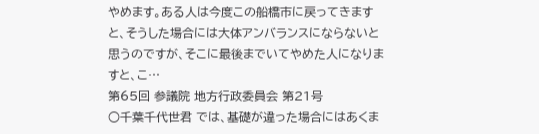やめます。ある人は今度この船橋市に戻ってきますと、そうした場合には大体アンバランスにならないと思うのですが、そこに最後までいてやめた人になりますと、こ…
第65回 参議院 地方行政委員会 第21号
○千葉千代世君 では、基礎が違った場合にはあくま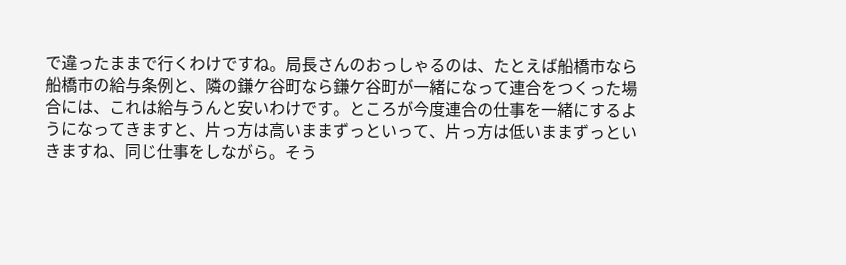で違ったままで行くわけですね。局長さんのおっしゃるのは、たとえば船橋市なら船橋市の給与条例と、隣の鎌ケ谷町なら鎌ケ谷町が一緒になって連合をつくった場合には、これは給与うんと安いわけです。ところが今度連合の仕事を一緒にするようになってきますと、片っ方は高いままずっといって、片っ方は低いままずっといきますね、同じ仕事をしながら。そう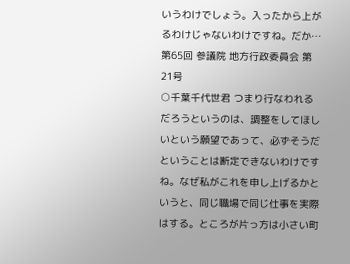いうわけでしょう。入ったから上がるわけじゃないわけですね。だか…
第65回 参議院 地方行政委員会 第21号
○千葉千代世君 つまり行なわれるだろうというのは、調整をしてほしいという願望であって、必ずそうだということは断定できないわけですね。なぜ私がこれを申し上げるかというと、同じ職場で同じ仕事を実際はする。ところが片っ方は小さい町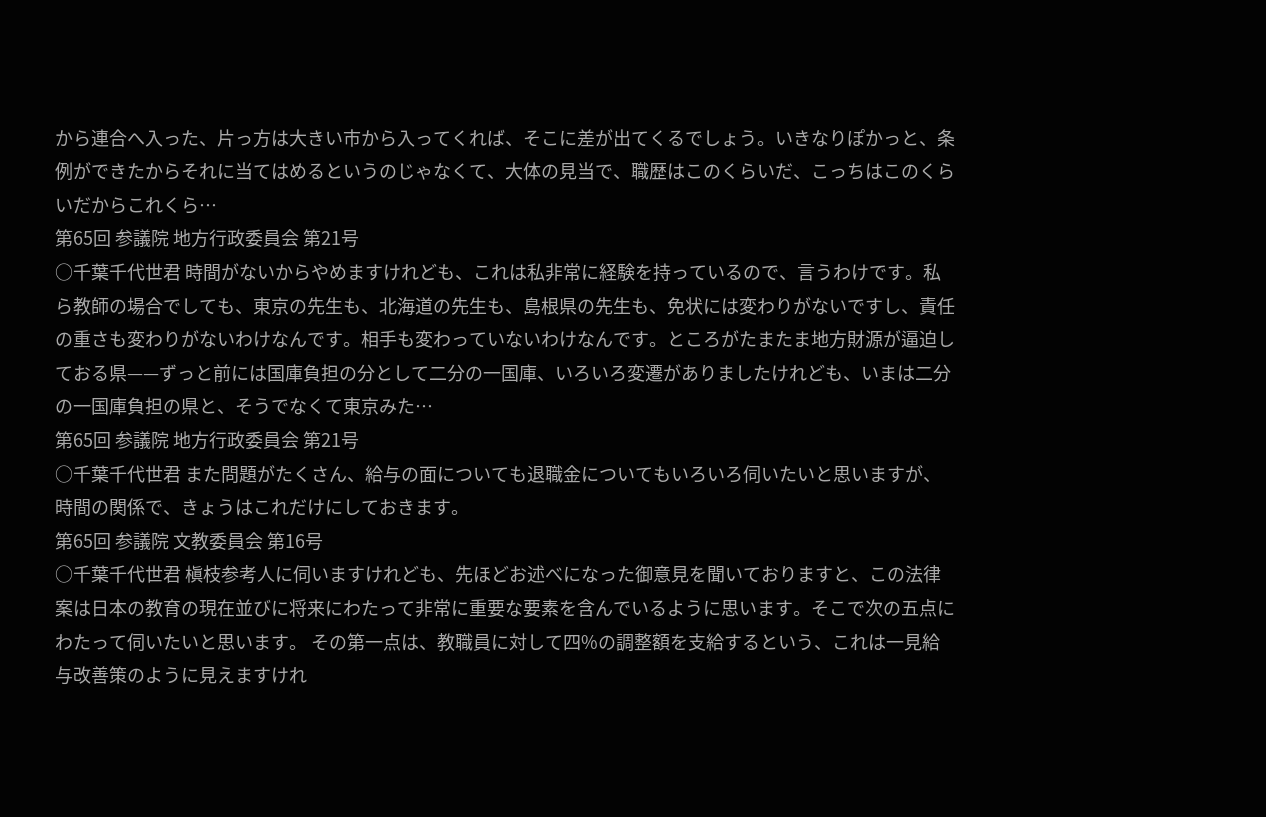から連合へ入った、片っ方は大きい市から入ってくれば、そこに差が出てくるでしょう。いきなりぽかっと、条例ができたからそれに当てはめるというのじゃなくて、大体の見当で、職歴はこのくらいだ、こっちはこのくらいだからこれくら…
第65回 参議院 地方行政委員会 第21号
○千葉千代世君 時間がないからやめますけれども、これは私非常に経験を持っているので、言うわけです。私ら教師の場合でしても、東京の先生も、北海道の先生も、島根県の先生も、免状には変わりがないですし、責任の重さも変わりがないわけなんです。相手も変わっていないわけなんです。ところがたまたま地方財源が逼迫しておる県——ずっと前には国庫負担の分として二分の一国庫、いろいろ変遷がありましたけれども、いまは二分の一国庫負担の県と、そうでなくて東京みた…
第65回 参議院 地方行政委員会 第21号
○千葉千代世君 また問題がたくさん、給与の面についても退職金についてもいろいろ伺いたいと思いますが、時間の関係で、きょうはこれだけにしておきます。
第65回 参議院 文教委員会 第16号
○千葉千代世君 槇枝参考人に伺いますけれども、先ほどお述べになった御意見を聞いておりますと、この法律案は日本の教育の現在並びに将来にわたって非常に重要な要素を含んでいるように思います。そこで次の五点にわたって伺いたいと思います。 その第一点は、教職員に対して四%の調整額を支給するという、これは一見給与改善策のように見えますけれ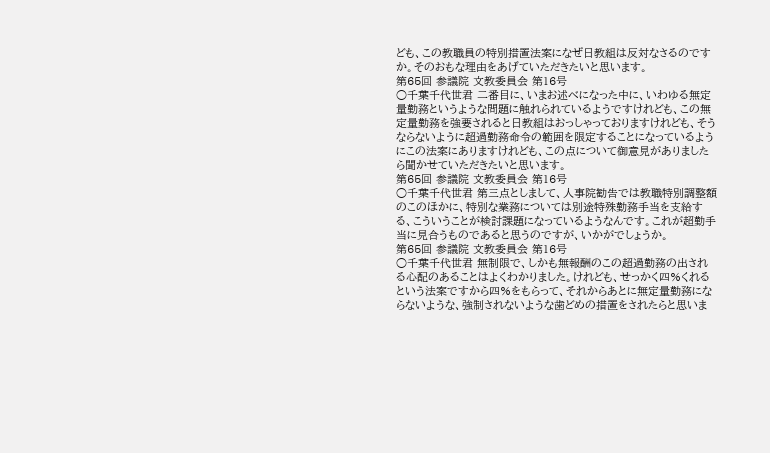ども、この教職員の特別措置法案になぜ日教組は反対なさるのですか。そのおもな理由をあげていただきたいと思います。
第65回 参議院 文教委員会 第16号
○千葉千代世君 二番目に、いまお述べになった中に、いわゆる無定量勤務というような問題に触れられているようですけれども、この無定量勤務を強要されると日教組はおっしゃっておりますけれども、そうならないように超過勤務命令の範囲を限定することになっているようにこの法案にありますけれども、この点について御意見がありましたら聞かせていただきたいと思います。
第65回 参議院 文教委員会 第16号
○千葉千代世君 第三点としまして、人事院勧告では教職特別調整額のこのほかに、特別な業務については別途特殊勤務手当を支給する、こういうことが検討課題になっているようなんです。これが超勤手当に見合うものであると思うのですが、いかがでしょうか。
第65回 参議院 文教委員会 第16号
○千葉千代世君 無制限で、しかも無報酬のこの超過勤務の出される心配のあることはよくわかりました。けれども、せっかく四%くれるという法案ですから四%をもらって、それからあとに無定量勤務にならないような、強制されないような歯どめの措置をされたらと思いま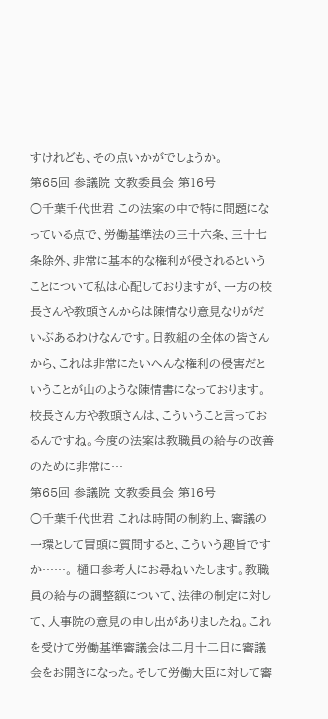すけれども、その点いかがでしょうか。
第65回 参議院 文教委員会 第16号
○千葉千代世君 この法案の中で特に問題になっている点で、労働基準法の三十六条、三十七条除外、非常に基本的な権利が侵されるということについて私は心配しておりますが、一方の校長さんや教頭さんからは陳情なり意見なりがだいぶあるわけなんです。日教組の全体の皆さんから、これは非常にたいへんな権利の侵害だということが山のような陳情書になっております。校長さん方や教頭さんは、こういうこと言っておるんですね。今度の法案は教職員の給与の改善のために非常に…
第65回 参議院 文教委員会 第16号
○千葉千代世君 これは時間の制約上、審議の一環として冒頭に質問すると、こういう趣旨ですか……。 樋口参考人にお尋ねいたします。教職員の給与の調整額について、法律の制定に対して、人事院の意見の申し出がありましたね。これを受けて労働基準審議会は二月十二日に審議会をお開きになった。そして労働大臣に対して審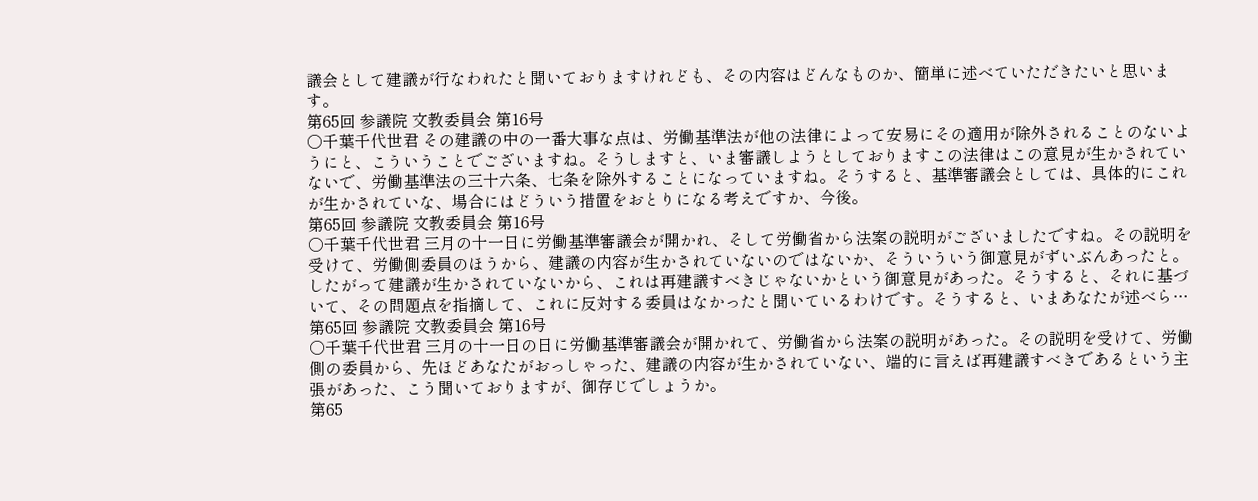議会として建議が行なわれたと聞いておりますけれども、その内容はどんなものか、簡単に述べていただきたいと思います。
第65回 参議院 文教委員会 第16号
○千葉千代世君 その建議の中の一番大事な点は、労働基準法が他の法律によって安易にその適用が除外されることのないようにと、こういうことでございますね。そうしますと、いま審議しようとしておりますこの法律はこの意見が生かされていないで、労働基準法の三十六条、七条を除外することになっていますね。そうすると、基準審議会としては、具体的にこれが生かされていな、場合にはどういう措置をおとりになる考えですか、今後。
第65回 参議院 文教委員会 第16号
○千葉千代世君 三月の十一日に労働基準審議会が開かれ、そして労働省から法案の説明がございましたですね。その説明を受けて、労働側委員のほうから、建議の内容が生かされていないのではないか、そういういう御意見がずいぶんあったと。したがって建議が生かされていないから、これは再建議すべきじゃないかという御意見があった。そうすると、それに基づいて、その問題点を指摘して、これに反対する委員はなかったと聞いているわけです。そうすると、いまあなたが述べら…
第65回 参議院 文教委員会 第16号
○千葉千代世君 三月の十一日の日に労働基準審議会が開かれて、労働省から法案の説明があった。その説明を受けて、労働側の委員から、先ほどあなたがおっしゃった、建議の内容が生かされていない、端的に言えば再建議すべきであるという主張があった、こう聞いておりますが、御存じでしょうか。
第65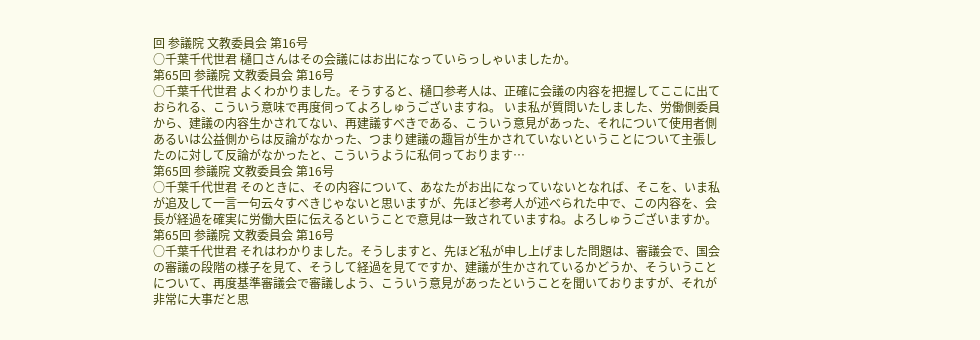回 参議院 文教委員会 第16号
○千葉千代世君 樋口さんはその会議にはお出になっていらっしゃいましたか。
第65回 参議院 文教委員会 第16号
○千葉千代世君 よくわかりました。そうすると、樋口参考人は、正確に会議の内容を把握してここに出ておられる、こういう意味で再度伺ってよろしゅうございますね。 いま私が質問いたしました、労働側委員から、建議の内容生かされてない、再建議すべきである、こういう意見があった、それについて使用者側あるいは公益側からは反論がなかった、つまり建議の趣旨が生かされていないということについて主張したのに対して反論がなかったと、こういうように私伺っております…
第65回 参議院 文教委員会 第16号
○千葉千代世君 そのときに、その内容について、あなたがお出になっていないとなれば、そこを、いま私が追及して一言一句云々すべきじゃないと思いますが、先ほど参考人が述べられた中で、この内容を、会長が経過を確実に労働大臣に伝えるということで意見は一致されていますね。よろしゅうございますか。
第65回 参議院 文教委員会 第16号
○千葉千代世君 それはわかりました。そうしますと、先ほど私が申し上げました問題は、審議会で、国会の審議の段階の様子を見て、そうして経過を見てですか、建議が生かされているかどうか、そういうことについて、再度基準審議会で審議しよう、こういう意見があったということを聞いておりますが、それが非常に大事だと思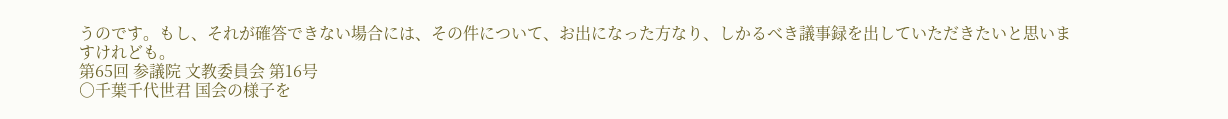うのです。もし、それが確答できない場合には、その件について、お出になった方なり、しかるべき議事録を出していただきたいと思いますけれども。
第65回 参議院 文教委員会 第16号
○千葉千代世君 国会の様子を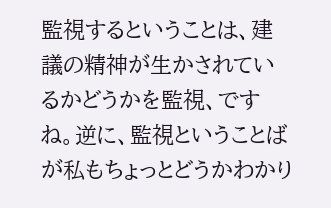監視するということは、建議の精神が生かされているかどうかを監視、ですね。逆に、監視ということばが私もちょっとどうかわかり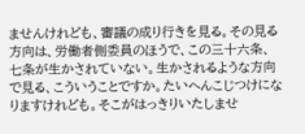ませんけれども、審議の成り行きを見る。その見る方向は、労働者側委員のほうで、この三十六条、七条が生かされていない。生かされるような方向で見る、こういうことですか。たいへんこじつけになりますけれども。そこがはっきりいたしませ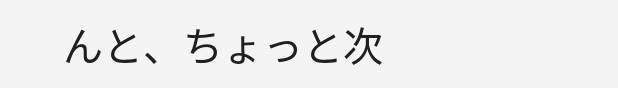んと、ちょっと次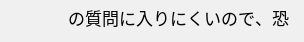の質問に入りにくいので、恐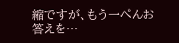縮ですが、もう一ぺんお答えを…